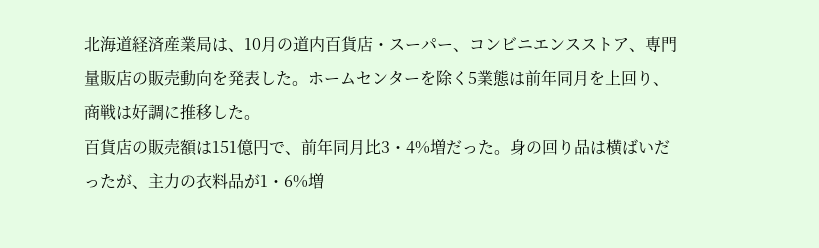北海道経済産業局は、10月の道内百貨店・スーパー、コンビニエンスストア、専門量販店の販売動向を発表した。ホームセンターを除く5業態は前年同月を上回り、商戦は好調に推移した。
百貨店の販売額は151億円で、前年同月比3・4%増だった。身の回り品は横ばいだったが、主力の衣料品が1・6%増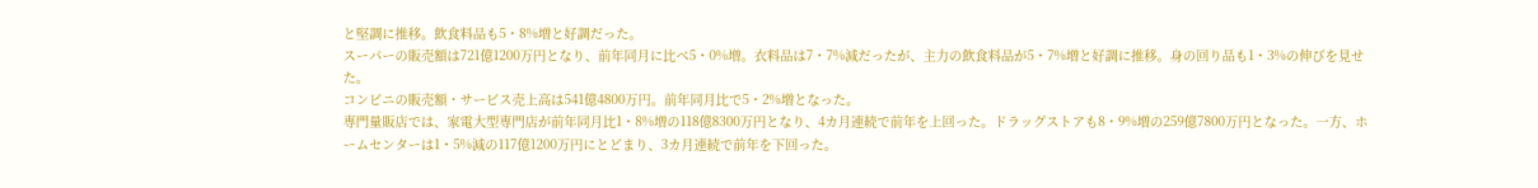と堅調に推移。飲食料品も5・8%増と好調だった。
スーパーの販売額は721億1200万円となり、前年同月に比べ5・0%増。衣料品は7・7%減だったが、主力の飲食料品が5・7%増と好調に推移。身の回り品も1・3%の伸びを見せた。
コンビニの販売額・サービス売上高は541億4800万円。前年同月比で5・2%増となった。
専門量販店では、家電大型専門店が前年同月比1・8%増の118億8300万円となり、4カ月連続で前年を上回った。ドラッグストアも8・9%増の259億7800万円となった。一方、ホームセンターは1・5%減の117億1200万円にとどまり、3カ月連続で前年を下回った。